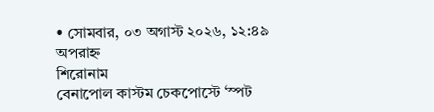• সোমবার, ০৩ অগাস্ট ২০২৬, ১২:৪৯ অপরাহ্ন
শিরোনাম
বেনাপোল কাস্টম চেকপোস্টে ‘স্পট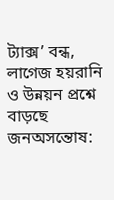ট্যাক্স’ বন্ধ, লাগেজ হয়রানি ও উন্নয়ন প্রশ্নে বাড়ছে জনঅসন্তোষ: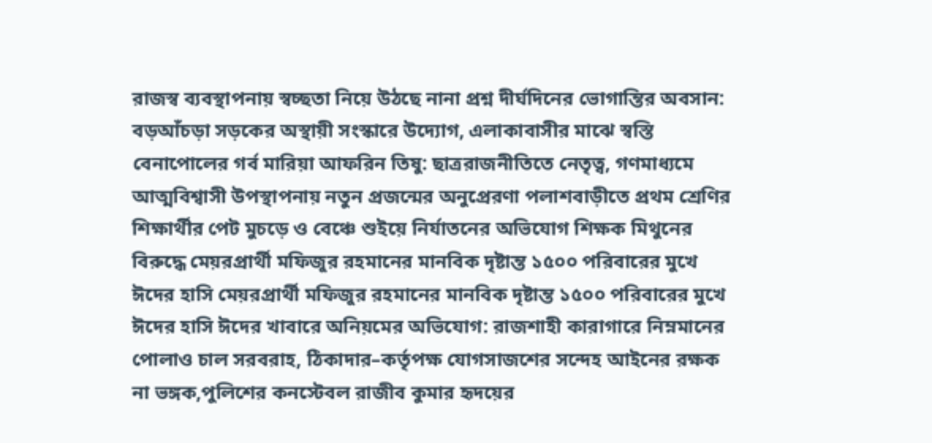রাজস্ব ব্যবস্থাপনায় স্বচ্ছতা নিয়ে উঠছে নানা প্রশ্ন দীর্ঘদিনের ভোগান্তির অবসান: বড়আঁচড়া সড়কের অস্থায়ী সংস্কারে উদ্যোগ, এলাকাবাসীর মাঝে স্বস্তি বেনাপোলের গর্ব মারিয়া আফরিন তিষু: ছাত্ররাজনীতিতে নেতৃত্ব, গণমাধ্যমে আত্মবিশ্বাসী উপস্থাপনায় নতুন প্রজন্মের অনুপ্রেরণা পলাশবাড়ীতে প্রথম শ্রেণির শিক্ষার্থীর পেট মুচড়ে ও বেঞ্চে শুইয়ে নির্যাতনের অভিযোগ শিক্ষক মিথুনের বিরুদ্ধে মেয়রপ্রার্থী মফিজুর রহমানের মানবিক দৃষ্টান্ত ১৫০০ পরিবারের মুখে ঈদের হাসি মেয়রপ্রার্থী মফিজুর রহমানের মানবিক দৃষ্টান্ত ১৫০০ পরিবারের মুখে ঈদের হাসি ঈদের খাবারে অনিয়মের অভিযোগ: রাজশাহী কারাগারে নিম্নমানের পোলাও চাল সরবরাহ, ঠিকাদার–কর্তৃপক্ষ যোগসাজশের সন্দেহ আইনের রক্ষক না ভঙ্গক,পুলিশের কনস্টেবল রাজীব কুমার হৃদয়ের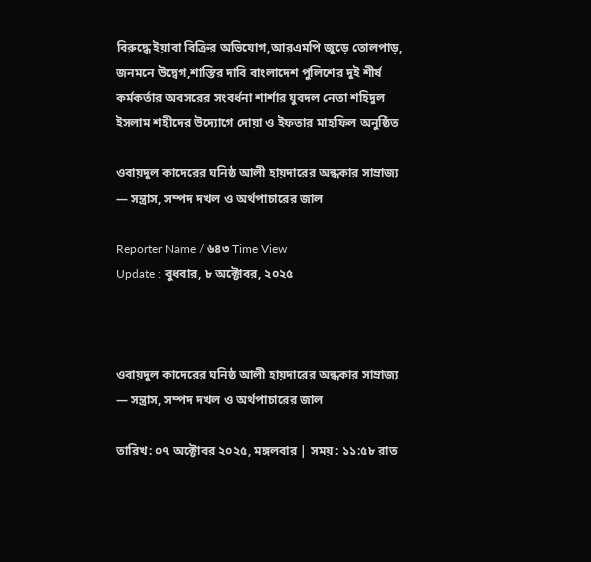বিরুদ্ধে ইয়াবা বিক্রির অভিযোগ,আরএমপি জুড়ে তোলপাড়, জনমনে উদ্বেগ,শাস্তির দাবি বাংলাদেশ পুলিশের দুই শীর্ষ কর্মকর্তার অবসরের সংবর্ধনা শার্শার যুবদল নেতা শহিদুল ইসলাম শহীদের উদ্যোগে দোয়া ও ইফতার মাহফিল অনুষ্ঠিত

ওবায়দুল কাদেরের ঘনিষ্ঠ আলী হায়দারের অন্ধকার সাম্রাজ্য — সন্ত্রাস, সম্পদ দখল ও অর্থপাচারের জাল

Reporter Name / ৬৪৩ Time View
Update : বুধবার, ৮ অক্টোবর, ২০২৫



ওবায়দুল কাদেরের ঘনিষ্ঠ আলী হায়দারের অন্ধকার সাম্রাজ্য — সন্ত্রাস, সম্পদ দখল ও অর্থপাচারের জাল

তারিখ: ০৭ অক্টোবর ২০২৫, মঙ্গলবার | সময়: ১১:৫৮ রাত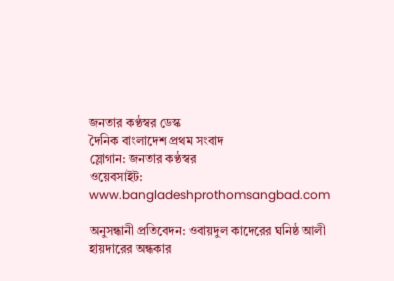জনতার কণ্ঠস্বর ডেস্ক
দৈনিক বাংলাদেশ প্রথম সংবাদ
স্লোগান: জনতার কণ্ঠস্বর
ওয়েবসাইট: www.bangladeshprothomsangbad.com

অনুসন্ধানী প্রতিবেদন: ওবায়দুল কাদেরের ঘনিষ্ঠ আলী হায়দারের অন্ধকার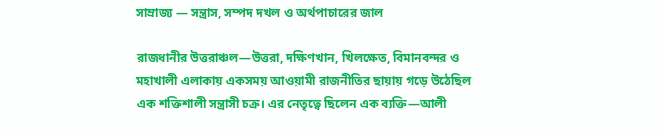সাম্রাজ্য — সন্ত্রাস, সম্পদ দখল ও অর্থপাচারের জাল

রাজধানীর উত্তরাঞ্চল—উত্তরা, দক্ষিণখান, খিলক্ষেত, বিমানবন্দর ও মহাখালী এলাকায় একসময় আওয়ামী রাজনীতির ছায়ায় গড়ে উঠেছিল এক শক্তিশালী সন্ত্রাসী চক্র। এর নেতৃত্বে ছিলেন এক ব্যক্তি—আলী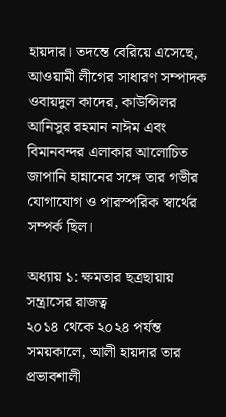হায়দার। তদন্তে বেরিয়ে এসেছে, আওয়ামী লীগের সাধারণ সম্পাদক ওবায়দুল কাদের, কাউন্সিলর আনিসুর রহমান নাঈম এবং বিমানবন্দর এলাকার আলোচিত জাপানি হান্নানের সঙ্গে তার গভীর যোগাযোগ ও পারস্পরিক স্বার্থের সম্পর্ক ছিল।

অধ্যায় ১: ক্ষমতার ছত্রছায়ায় সন্ত্রাসের রাজত্ব
২০১৪ থেকে ২০২৪ পর্যন্ত সময়কালে, আলী হায়দার তার প্রভাবশালী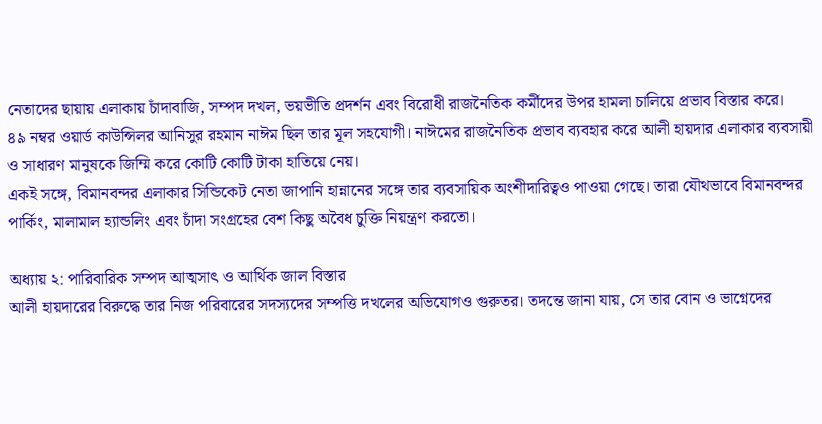নেতাদের ছায়ায় এলাকায় চাঁদাবাজি, সম্পদ দখল, ভয়ভীতি প্রদর্শন এবং বিরোধী রাজনৈতিক কর্মীদের উপর হামলা চালিয়ে প্রভাব বিস্তার করে।
৪৯ নম্বর ওয়ার্ড কাউন্সিলর আনিসুর রহমান নাঈম ছিল তার মূল সহযোগী। নাঈমের রাজনৈতিক প্রভাব ব্যবহার করে আলী হায়দার এলাকার ব্যবসায়ী ও সাধারণ মানুষকে জিম্মি করে কোটি কোটি টাকা হাতিয়ে নেয়।
একই সঙ্গে, বিমানবন্দর এলাকার সিন্ডিকেট নেতা জাপানি হান্নানের সঙ্গে তার ব্যবসায়িক অংশীদারিত্বও পাওয়া গেছে। তারা যৌথভাবে বিমানবন্দর পার্কিং, মালামাল হ্যান্ডলিং এবং চাঁদা সংগ্রহের বেশ কিছু অবৈধ চুক্তি নিয়ন্ত্রণ করতো।

অধ্যায় ২: পারিবারিক সম্পদ আত্মসাৎ ও আর্থিক জাল বিস্তার
আলী হায়দারের বিরুদ্ধে তার নিজ পরিবারের সদস্যদের সম্পত্তি দখলের অভিযোগও গুরুতর। তদন্তে জানা যায়, সে তার বোন ও ভাগ্নেদের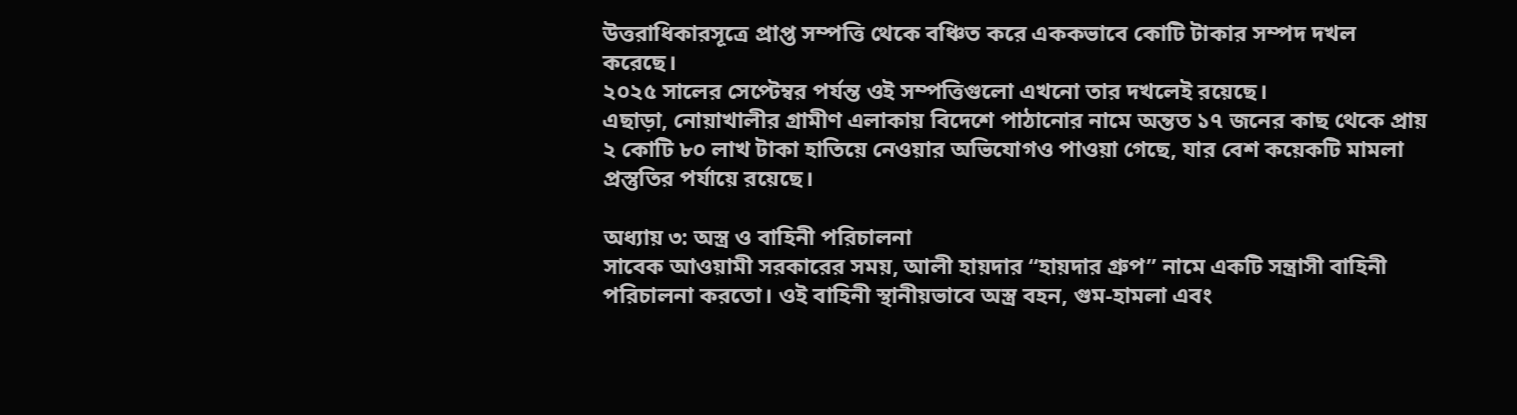উত্তরাধিকারসূত্রে প্রাপ্ত সম্পত্তি থেকে বঞ্চিত করে এককভাবে কোটি টাকার সম্পদ দখল করেছে।
২০২৫ সালের সেপ্টেম্বর পর্যন্ত ওই সম্পত্তিগুলো এখনো তার দখলেই রয়েছে।
এছাড়া, নোয়াখালীর গ্রামীণ এলাকায় বিদেশে পাঠানোর নামে অন্তত ১৭ জনের কাছ থেকে প্রায় ২ কোটি ৮০ লাখ টাকা হাতিয়ে নেওয়ার অভিযোগও পাওয়া গেছে, যার বেশ কয়েকটি মামলা প্রস্তুতির পর্যায়ে রয়েছে।

অধ্যায় ৩: অস্ত্র ও বাহিনী পরিচালনা
সাবেক আওয়ামী সরকারের সময়, আলী হায়দার “হায়দার গ্রুপ” নামে একটি সন্ত্রাসী বাহিনী পরিচালনা করতো। ওই বাহিনী স্থানীয়ভাবে অস্ত্র বহন, গুম-হামলা এবং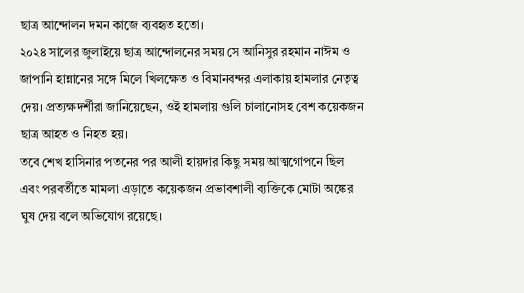ছাত্র আন্দোলন দমন কাজে ব্যবহৃত হতো।
২০২৪ সালের জুলাইয়ে ছাত্র আন্দোলনের সময় সে আনিসুর রহমান নাঈম ও জাপানি হান্নানের সঙ্গে মিলে খিলক্ষেত ও বিমানবন্দর এলাকায় হামলার নেতৃত্ব দেয়। প্রত্যক্ষদর্শীরা জানিয়েছেন, ওই হামলায় গুলি চালানোসহ বেশ কয়েকজন ছাত্র আহত ও নিহত হয়।
তবে শেখ হাসিনার পতনের পর আলী হায়দার কিছু সময় আত্মগোপনে ছিল এবং পরবর্তীতে মামলা এড়াতে কয়েকজন প্রভাবশালী ব্যক্তিকে মোটা অঙ্কের ঘুষ দেয় বলে অভিযোগ রয়েছে।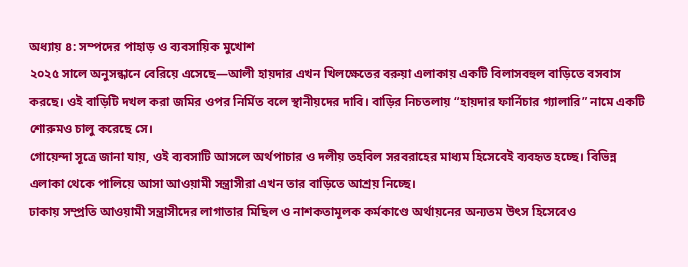অধ্যায় ৪: সম্পদের পাহাড় ও ব্যবসায়িক মুখোশ
২০২৫ সালে অনুসন্ধানে বেরিয়ে এসেছে—আলী হায়দার এখন খিলক্ষেতের বরুয়া এলাকায় একটি বিলাসবহুল বাড়িতে বসবাস করছে। ওই বাড়িটি দখল করা জমির ওপর নির্মিত বলে স্থানীয়দের দাবি। বাড়ির নিচতলায় “হায়দার ফার্নিচার গ্যালারি” নামে একটি শোরুমও চালু করেছে সে।
গোয়েন্দা সূত্রে জানা যায়, ওই ব্যবসাটি আসলে অর্থপাচার ও দলীয় তহবিল সরবরাহের মাধ্যম হিসেবেই ব্যবহৃত হচ্ছে। বিভিন্ন এলাকা থেকে পালিয়ে আসা আওয়ামী সন্ত্রাসীরা এখন তার বাড়িতে আশ্রয় নিচ্ছে।
ঢাকায় সম্প্রতি আওয়ামী সন্ত্রাসীদের লাগাতার মিছিল ও নাশকতামূলক কর্মকাণ্ডে অর্থায়নের অন্যতম উৎস হিসেবেও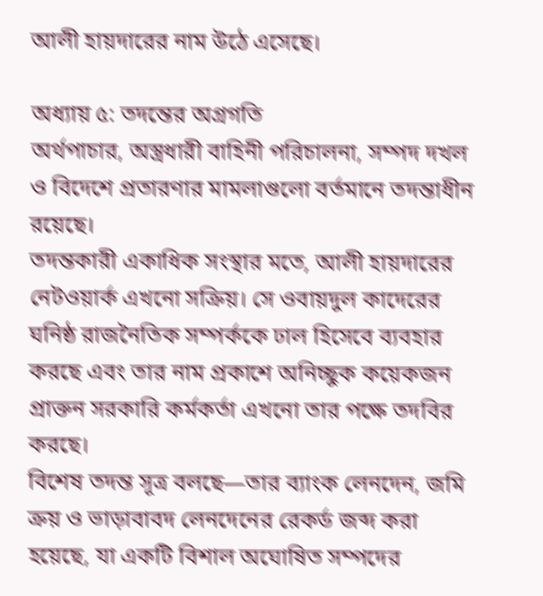আলী হায়দারের নাম উঠে এসেছে।

অধ্যায় ৫: তদন্তের অগ্রগতি
অর্থপাচার, অস্ত্রধারী বাহিনী পরিচালনা, সম্পদ দখল ও বিদেশে প্রতারণার মামলাগুলো বর্তমানে তদন্তাধীন রয়েছে।
তদন্তকারী একাধিক সংস্থার মতে, আলী হায়দারের নেটওয়ার্ক এখনো সক্রিয়। সে ওবায়দুল কাদেরের ঘনিষ্ঠ রাজনৈতিক সম্পর্ককে ঢাল হিসেবে ব্যবহার করছে এবং তার নাম প্রকাশে অনিচ্ছুক কয়েকজন প্রাক্তন সরকারি কর্মকর্তা এখনো তার পক্ষে তদবির করছে।
বিশেষ তদন্ত সূত্র বলছে—তার ব্যাংক লেনদেন, জমি ক্রয় ও ভাড়াবাবদ লেনদেনের রেকর্ড জব্দ করা হয়েছে, যা একটি বিশাল অঘোষিত সম্পদের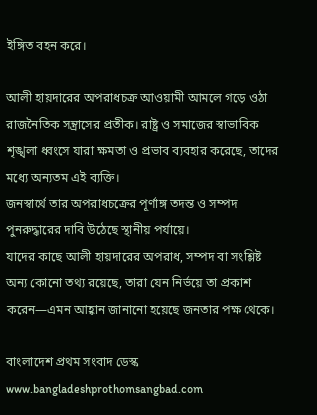ইঙ্গিত বহন করে।

আলী হায়দারের অপরাধচক্র আওয়ামী আমলে গড়ে ওঠা রাজনৈতিক সন্ত্রাসের প্রতীক। রাষ্ট্র ও সমাজের স্বাভাবিক শৃঙ্খলা ধ্বংসে যারা ক্ষমতা ও প্রভাব ব্যবহার করেছে, তাদের মধ্যে অন্যতম এই ব্যক্তি।
জনস্বার্থে তার অপরাধচক্রের পূর্ণাঙ্গ তদন্ত ও সম্পদ পুনরুদ্ধারের দাবি উঠেছে স্থানীয় পর্যায়ে।
যাদের কাছে আলী হায়দারের অপরাধ, সম্পদ বা সংশ্লিষ্ট অন্য কোনো তথ্য রয়েছে, তারা যেন নির্ভয়ে তা প্রকাশ করেন—এমন আহ্বান জানানো হয়েছে জনতার পক্ষ থেকে।

বাংলাদেশ প্রথম সংবাদ ডেস্ক
www.bangladeshprothomsangbad.com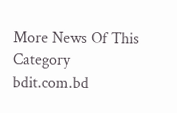More News Of This Category
bdit.com.bd